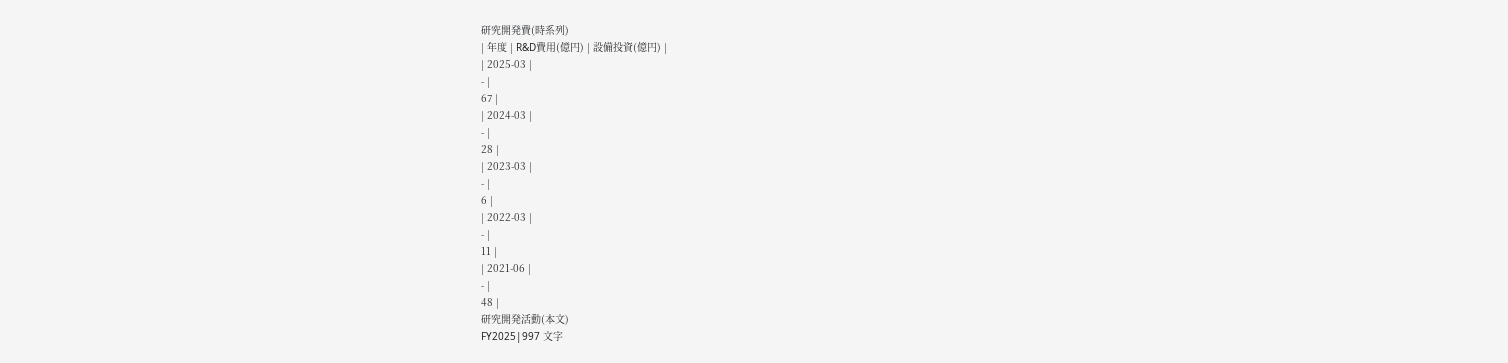研究開発費(時系列)
| 年度 | R&D費用(億円) | 設備投資(億円) |
| 2025-03 |
- |
67 |
| 2024-03 |
- |
28 |
| 2023-03 |
- |
6 |
| 2022-03 |
- |
11 |
| 2021-06 |
- |
48 |
研究開発活動(本文)
FY2025|997 文字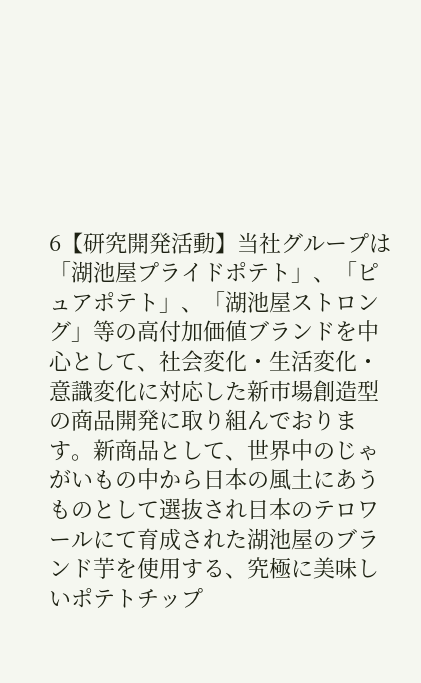6【研究開発活動】当社グループは「湖池屋プライドポテト」、「ピュアポテト」、「湖池屋ストロング」等の高付加価値ブランドを中心として、社会変化・生活変化・意識変化に対応した新市場創造型の商品開発に取り組んでおります。新商品として、世界中のじゃがいもの中から日本の風土にあうものとして選抜され日本のテロワールにて育成された湖池屋のブランド芋を使用する、究極に美味しいポテトチップ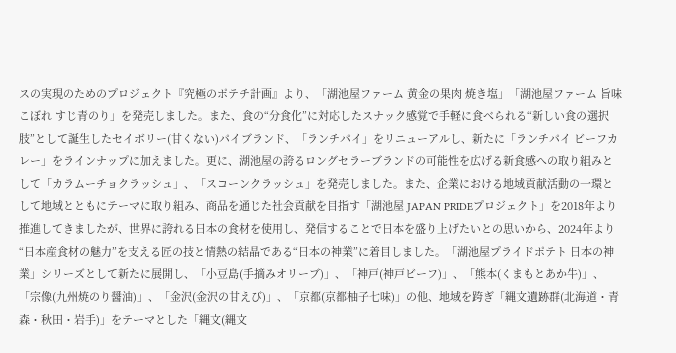スの実現のためのプロジェクト『究極のポテチ計画』より、「湖池屋ファーム 黄金の果肉 焼き塩」「湖池屋ファーム 旨味こぼれ すじ青のり」を発売しました。また、食の“分食化”に対応したスナック感覚で手軽に食べられる“新しい食の選択肢”として誕生したセイボリー(甘くない)パイブランド、「ランチパイ」をリニューアルし、新たに「ランチパイ ビーフカレー」をラインナップに加えました。更に、湖池屋の誇るロングセラーブランドの可能性を広げる新食感への取り組みとして「カラムーチョクラッシュ」、「スコーンクラッシュ」を発売しました。また、企業における地域貢献活動の一環として地域とともにテーマに取り組み、商品を通じた社会貢献を目指す「湖池屋 JAPAN PRIDEプロジェクト」を2018年より推進してきましたが、世界に誇れる日本の食材を使用し、発信することで日本を盛り上げたいとの思いから、2024年より“日本産食材の魅力”を支える匠の技と情熱の結晶である“日本の神業”に着目しました。「湖池屋プライドポテト 日本の神業」シリーズとして新たに展開し、「小豆島(手摘みオリーブ)」、「神戸(神戸ビーフ)」、「熊本(くまもとあか牛)」、「宗像(九州焼のり醤油)」、「金沢(金沢の甘えび)」、「京都(京都柚子七味)」の他、地域を跨ぎ「縄文遺跡群(北海道・青森・秋田・岩手)」をテーマとした「縄文(縄文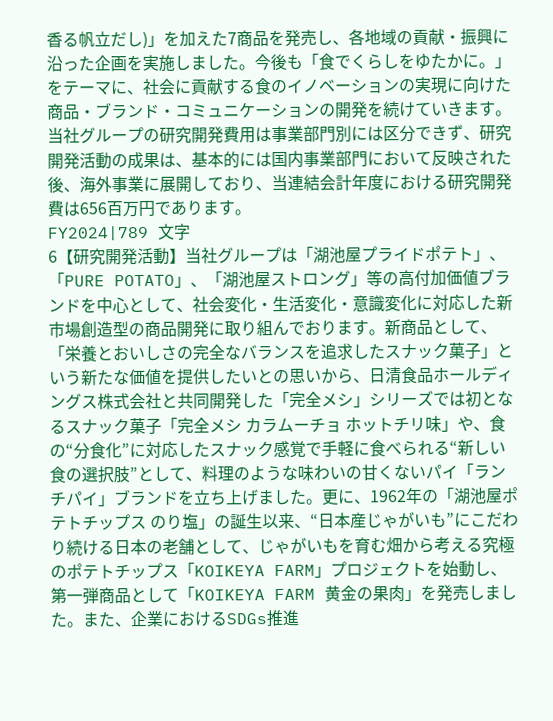香る帆立だし)」を加えた7商品を発売し、各地域の貢献・振興に沿った企画を実施しました。今後も「食でくらしをゆたかに。」をテーマに、社会に貢献する食のイノベーションの実現に向けた商品・ブランド・コミュニケーションの開発を続けていきます。 当社グループの研究開発費用は事業部門別には区分できず、研究開発活動の成果は、基本的には国内事業部門において反映された後、海外事業に展開しており、当連結会計年度における研究開発費は656百万円であります。
FY2024|789 文字
6【研究開発活動】当社グループは「湖池屋プライドポテト」、「PURE POTATO」、「湖池屋ストロング」等の高付加価値ブランドを中心として、社会変化・生活変化・意識変化に対応した新市場創造型の商品開発に取り組んでおります。新商品として、「栄養とおいしさの完全なバランスを追求したスナック菓子」という新たな価値を提供したいとの思いから、日清食品ホールディングス株式会社と共同開発した「完全メシ」シリーズでは初となるスナック菓子「完全メシ カラムーチョ ホットチリ味」や、食の“分食化”に対応したスナック感覚で手軽に食べられる“新しい食の選択肢”として、料理のような味わいの甘くないパイ「ランチパイ」ブランドを立ち上げました。更に、1962年の「湖池屋ポテトチップス のり塩」の誕生以来、“日本産じゃがいも”にこだわり続ける日本の老舗として、じゃがいもを育む畑から考える究極のポテトチップス「KOIKEYA FARM」プロジェクトを始動し、第一弾商品として「KOIKEYA FARM 黄金の果肉」を発売しました。また、企業におけるSDGs推進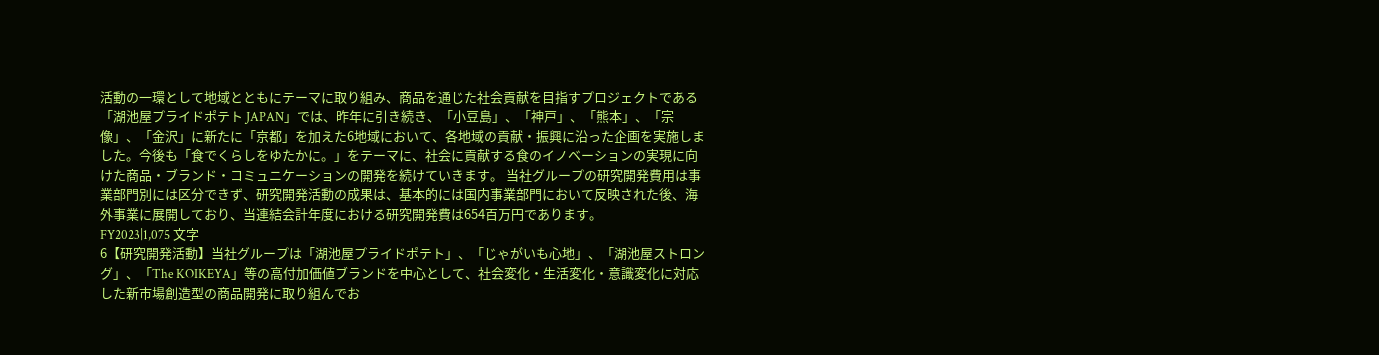活動の一環として地域とともにテーマに取り組み、商品を通じた社会貢献を目指すプロジェクトである「湖池屋プライドポテト JAPAN」では、昨年に引き続き、「小豆島」、「神戸」、「熊本」、「宗像」、「金沢」に新たに「京都」を加えた6地域において、各地域の貢献・振興に沿った企画を実施しました。今後も「食でくらしをゆたかに。」をテーマに、社会に貢献する食のイノベーションの実現に向けた商品・ブランド・コミュニケーションの開発を続けていきます。 当社グループの研究開発費用は事業部門別には区分できず、研究開発活動の成果は、基本的には国内事業部門において反映された後、海外事業に展開しており、当連結会計年度における研究開発費は654百万円であります。
FY2023|1,075 文字
6【研究開発活動】当社グループは「湖池屋プライドポテト」、「じゃがいも心地」、「湖池屋ストロング」、「The KOIKEYA」等の高付加価値ブランドを中心として、社会変化・生活変化・意識変化に対応した新市場創造型の商品開発に取り組んでお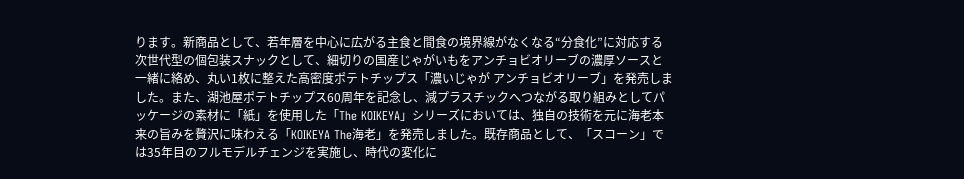ります。新商品として、若年層を中心に広がる主食と間食の境界線がなくなる“分食化”に対応する次世代型の個包装スナックとして、細切りの国産じゃがいもをアンチョビオリーブの濃厚ソースと一緒に絡め、丸い1枚に整えた高密度ポテトチップス「濃いじゃが アンチョビオリーブ」を発売しました。また、湖池屋ポテトチップス60周年を記念し、減プラスチックへつながる取り組みとしてパッケージの素材に「紙」を使用した「The KOIKEYA」シリーズにおいては、独自の技術を元に海老本来の旨みを贅沢に味わえる「KOIKEYA The海老」を発売しました。既存商品として、「スコーン」では35年目のフルモデルチェンジを実施し、時代の変化に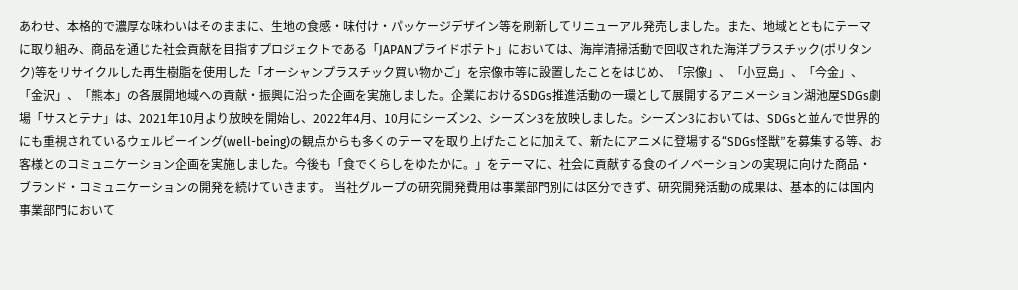あわせ、本格的で濃厚な味わいはそのままに、生地の食感・味付け・パッケージデザイン等を刷新してリニューアル発売しました。また、地域とともにテーマに取り組み、商品を通じた社会貢献を目指すプロジェクトである「JAPANプライドポテト」においては、海岸清掃活動で回収された海洋プラスチック(ポリタンク)等をリサイクルした再生樹脂を使用した「オーシャンプラスチック買い物かご」を宗像市等に設置したことをはじめ、「宗像」、「小豆島」、「今金」、「金沢」、「熊本」の各展開地域への貢献・振興に沿った企画を実施しました。企業におけるSDGs推進活動の一環として展開するアニメーション湖池屋SDGs劇場「サスとテナ」は、2021年10月より放映を開始し、2022年4月、10月にシーズン2、シーズン3を放映しました。シーズン3においては、SDGsと並んで世界的にも重視されているウェルビーイング(well-being)の観点からも多くのテーマを取り上げたことに加えて、新たにアニメに登場する“SDGs怪獣”を募集する等、お客様とのコミュニケーション企画を実施しました。今後も「食でくらしをゆたかに。」をテーマに、社会に貢献する食のイノベーションの実現に向けた商品・ブランド・コミュニケーションの開発を続けていきます。 当社グループの研究開発費用は事業部門別には区分できず、研究開発活動の成果は、基本的には国内事業部門において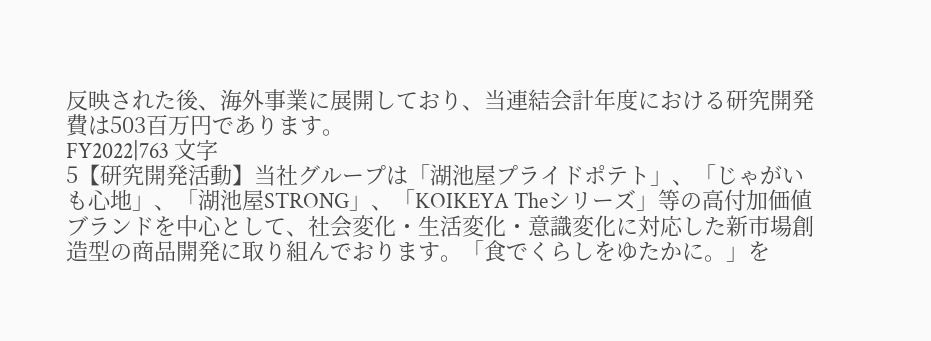反映された後、海外事業に展開しており、当連結会計年度における研究開発費は503百万円であります。
FY2022|763 文字
5【研究開発活動】当社グループは「湖池屋プライドポテト」、「じゃがいも心地」、「湖池屋STRONG」、「KOIKEYA Theシリーズ」等の高付加価値ブランドを中心として、社会変化・生活変化・意識変化に対応した新市場創造型の商品開発に取り組んでおります。「食でくらしをゆたかに。」を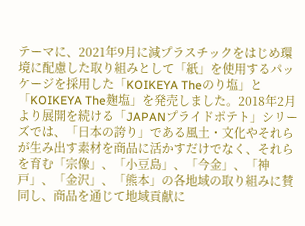テーマに、2021年9月に減プラスチックをはじめ環境に配慮した取り組みとして「紙」を使用するパッケージを採用した「KOIKEYA Theのり塩」と「KOIKEYA The麹塩」を発売しました。2018年2月より展開を続ける「JAPANプライドポテト」シリーズでは、「日本の誇り」である風土・文化やそれらが生み出す素材を商品に活かすだけでなく、それらを育む「宗像」、「小豆島」、「今金」、「神戸」、「金沢」、「熊本」の各地域の取り組みに賛同し、商品を通じて地域貢献に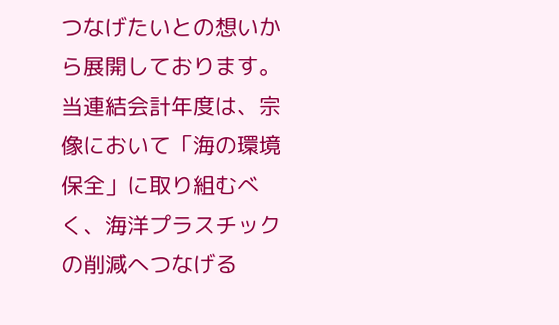つなげたいとの想いから展開しております。当連結会計年度は、宗像において「海の環境保全」に取り組むべく、海洋プラスチックの削減へつなげる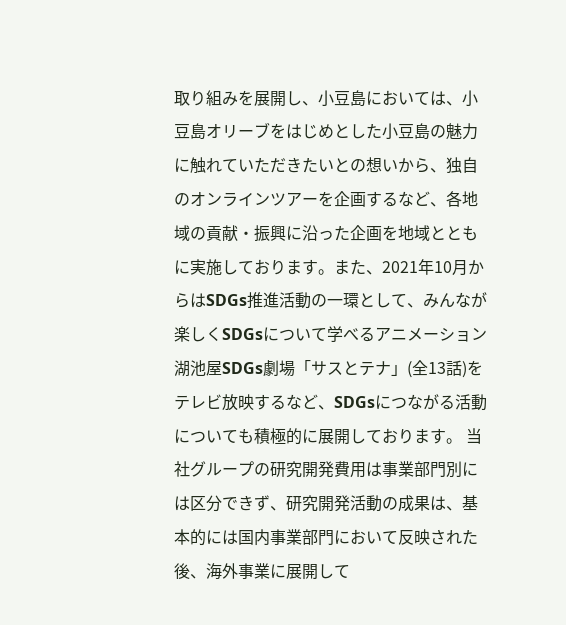取り組みを展開し、小豆島においては、小豆島オリーブをはじめとした小豆島の魅力に触れていただきたいとの想いから、独自のオンラインツアーを企画するなど、各地域の貢献・振興に沿った企画を地域とともに実施しております。また、2021年10月からはSDGs推進活動の一環として、みんなが楽しくSDGsについて学べるアニメーション湖池屋SDGs劇場「サスとテナ」(全13話)をテレビ放映するなど、SDGsにつながる活動についても積極的に展開しております。 当社グループの研究開発費用は事業部門別には区分できず、研究開発活動の成果は、基本的には国内事業部門において反映された後、海外事業に展開して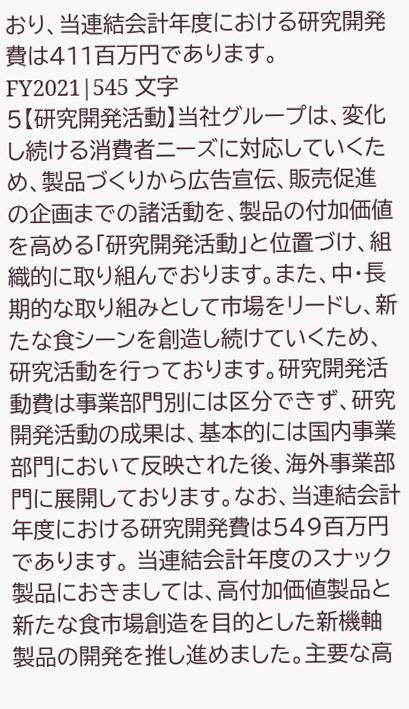おり、当連結会計年度における研究開発費は411百万円であります。
FY2021|545 文字
5【研究開発活動】当社グループは、変化し続ける消費者ニーズに対応していくため、製品づくりから広告宣伝、販売促進の企画までの諸活動を、製品の付加価値を高める「研究開発活動」と位置づけ、組織的に取り組んでおります。また、中・長期的な取り組みとして市場をリードし、新たな食シーンを創造し続けていくため、研究活動を行っております。研究開発活動費は事業部門別には区分できず、研究開発活動の成果は、基本的には国内事業部門において反映された後、海外事業部門に展開しております。なお、当連結会計年度における研究開発費は549百万円であります。 当連結会計年度のスナック製品におきましては、高付加価値製品と新たな食市場創造を目的とした新機軸製品の開発を推し進めました。主要な高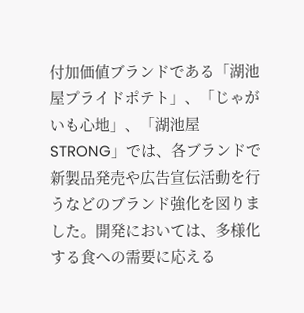付加価値ブランドである「湖池屋プライドポテト」、「じゃがいも心地」、「湖池屋STRONG」では、各ブランドで新製品発売や広告宣伝活動を行うなどのブランド強化を図りました。開発においては、多様化する食への需要に応える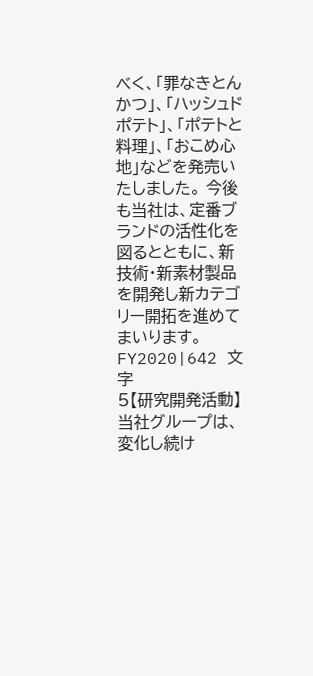べく、「罪なきとんかつ」、「ハッシュドポテト」、「ポテトと料理」、「おこめ心地」などを発売いたしました。 今後も当社は、定番ブランドの活性化を図るとともに、新技術・新素材製品を開発し新カテゴリー開拓を進めてまいります。
FY2020|642 文字
5【研究開発活動】当社グループは、変化し続け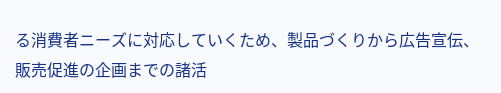る消費者ニーズに対応していくため、製品づくりから広告宣伝、販売促進の企画までの諸活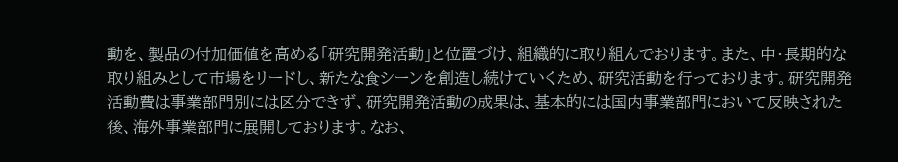動を、製品の付加価値を高める「研究開発活動」と位置づけ、組織的に取り組んでおります。また、中・長期的な取り組みとして市場をリードし、新たな食シーンを創造し続けていくため、研究活動を行っております。研究開発活動費は事業部門別には区分できず、研究開発活動の成果は、基本的には国内事業部門において反映された後、海外事業部門に展開しております。なお、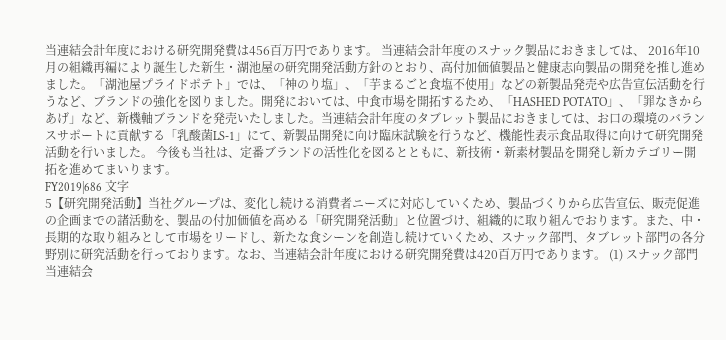当連結会計年度における研究開発費は456百万円であります。 当連結会計年度のスナック製品におきましては、 2016年10月の組織再編により誕生した新生・湖池屋の研究開発活動方針のとおり、高付加価値製品と健康志向製品の開発を推し進めました。「湖池屋プライドポテト」では、「神のり塩」、「芋まるごと食塩不使用」などの新製品発売や広告宣伝活動を行うなど、ブランドの強化を図りました。開発においては、中食市場を開拓するため、「HASHED POTATO」、「罪なきからあげ」など、新機軸ブランドを発売いたしました。当連結会計年度のタブレット製品におきましては、お口の環境のバランスサポートに貢献する「乳酸菌LS-1」にて、新製品開発に向け臨床試験を行うなど、機能性表示食品取得に向けて研究開発活動を行いました。 今後も当社は、定番ブランドの活性化を図るとともに、新技術・新素材製品を開発し新カテゴリー開拓を進めてまいります。
FY2019|686 文字
5【研究開発活動】当社グループは、変化し続ける消費者ニーズに対応していくため、製品づくりから広告宣伝、販売促進の企画までの諸活動を、製品の付加価値を高める「研究開発活動」と位置づけ、組織的に取り組んでおります。また、中・長期的な取り組みとして市場をリードし、新たな食シーンを創造し続けていくため、スナック部門、タブレット部門の各分野別に研究活動を行っております。なお、当連結会計年度における研究開発費は420百万円であります。 (1) スナック部門当連結会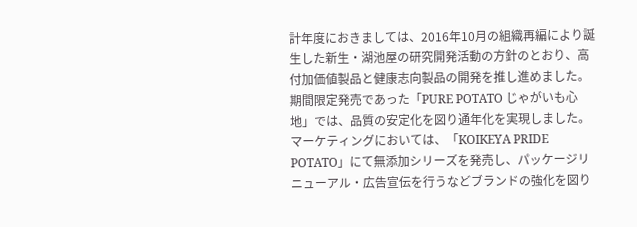計年度におきましては、2016年10月の組織再編により誕生した新生・湖池屋の研究開発活動の方針のとおり、高付加価値製品と健康志向製品の開発を推し進めました。期間限定発売であった「PURE POTATO じゃがいも心地」では、品質の安定化を図り通年化を実現しました。マーケティングにおいては、「KOIKEYA PRIDE POTATO」にて無添加シリーズを発売し、パッケージリニューアル・広告宣伝を行うなどブランドの強化を図り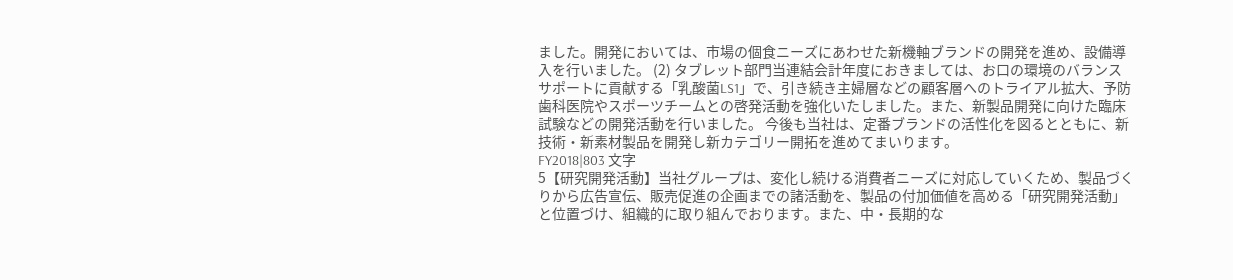ました。開発においては、市場の個食ニーズにあわせた新機軸ブランドの開発を進め、設備導入を行いました。 (2) タブレット部門当連結会計年度におきましては、お口の環境のバランスサポートに貢献する「乳酸菌LS1」で、引き続き主婦層などの顧客層へのトライアル拡大、予防歯科医院やスポーツチームとの啓発活動を強化いたしました。また、新製品開発に向けた臨床試験などの開発活動を行いました。 今後も当社は、定番ブランドの活性化を図るとともに、新技術・新素材製品を開発し新カテゴリー開拓を進めてまいります。
FY2018|803 文字
5【研究開発活動】当社グループは、変化し続ける消費者ニーズに対応していくため、製品づくりから広告宣伝、販売促進の企画までの諸活動を、製品の付加価値を高める「研究開発活動」と位置づけ、組織的に取り組んでおります。また、中・長期的な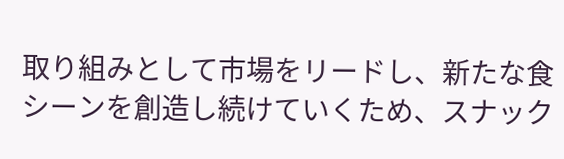取り組みとして市場をリードし、新たな食シーンを創造し続けていくため、スナック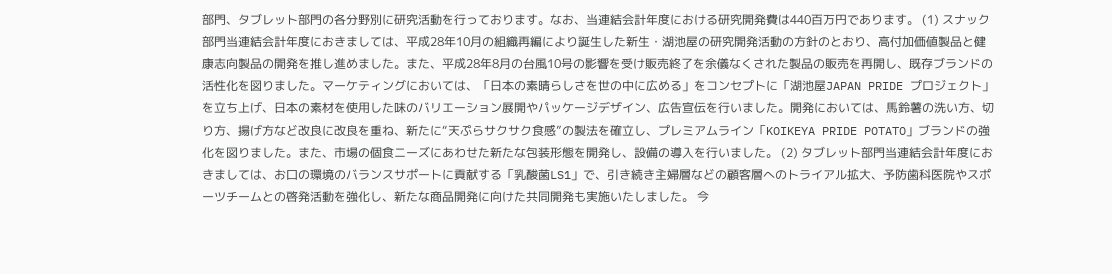部門、タブレット部門の各分野別に研究活動を行っております。なお、当連結会計年度における研究開発費は440百万円であります。 (1) スナック部門当連結会計年度におきましては、平成28年10月の組織再編により誕生した新生・湖池屋の研究開発活動の方針のとおり、高付加価値製品と健康志向製品の開発を推し進めました。また、平成28年8月の台風10号の影響を受け販売終了を余儀なくされた製品の販売を再開し、既存ブランドの活性化を図りました。マーケティングにおいては、「日本の素晴らしさを世の中に広める」をコンセプトに「湖池屋JAPAN PRIDE プロジェクト」を立ち上げ、日本の素材を使用した味のバリエーション展開やパッケージデザイン、広告宣伝を行いました。開発においては、馬鈴薯の洗い方、切り方、揚げ方など改良に改良を重ね、新たに“天ぷらサクサク食感”の製法を確立し、プレミアムライン「KOIKEYA PRIDE POTATO」ブランドの強化を図りました。また、市場の個食ニーズにあわせた新たな包装形態を開発し、設備の導入を行いました。 (2) タブレット部門当連結会計年度におきましては、お口の環境のバランスサポートに貢献する「乳酸菌LS1」で、引き続き主婦層などの顧客層へのトライアル拡大、予防歯科医院やスポーツチームとの啓発活動を強化し、新たな商品開発に向けた共同開発も実施いたしました。 今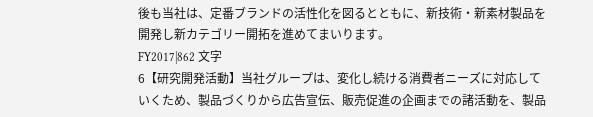後も当社は、定番ブランドの活性化を図るとともに、新技術・新素材製品を開発し新カテゴリー開拓を進めてまいります。
FY2017|862 文字
6【研究開発活動】当社グループは、変化し続ける消費者ニーズに対応していくため、製品づくりから広告宣伝、販売促進の企画までの諸活動を、製品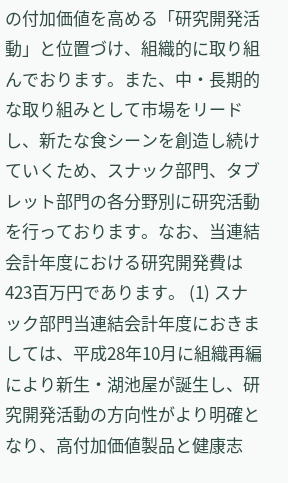の付加価値を高める「研究開発活動」と位置づけ、組織的に取り組んでおります。また、中・長期的な取り組みとして市場をリードし、新たな食シーンを創造し続けていくため、スナック部門、タブレット部門の各分野別に研究活動を行っております。なお、当連結会計年度における研究開発費は423百万円であります。 (1) スナック部門当連結会計年度におきましては、平成28年10月に組織再編により新生・湖池屋が誕生し、研究開発活動の方向性がより明確となり、高付加価値製品と健康志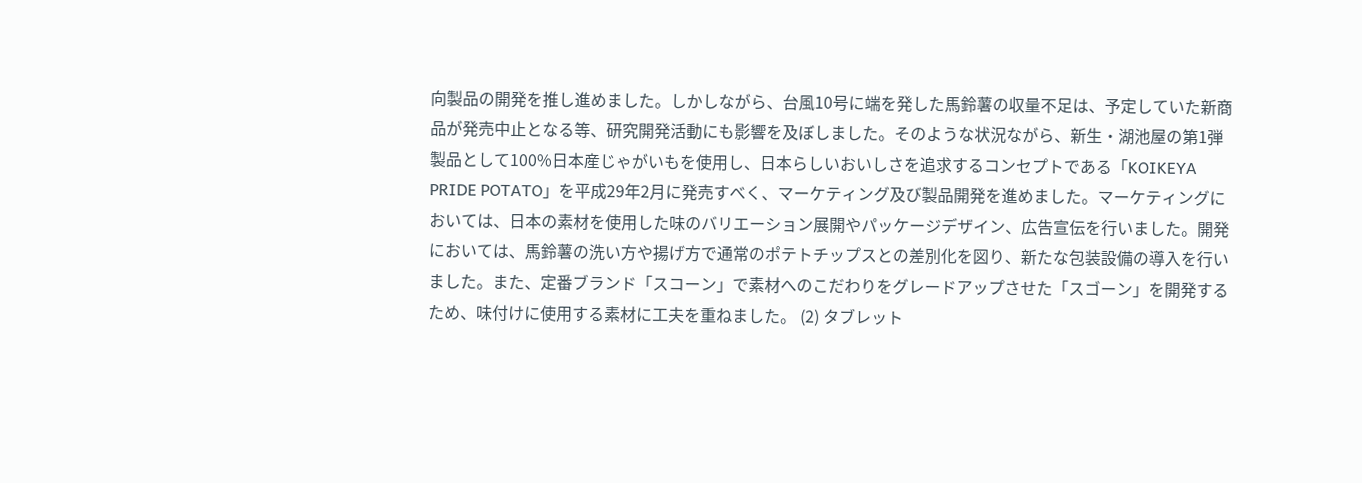向製品の開発を推し進めました。しかしながら、台風10号に端を発した馬鈴薯の収量不足は、予定していた新商品が発売中止となる等、研究開発活動にも影響を及ぼしました。そのような状況ながら、新生・湖池屋の第1弾製品として100%日本産じゃがいもを使用し、日本らしいおいしさを追求するコンセプトである「KOIKEYA PRIDE POTATO」を平成29年2月に発売すべく、マーケティング及び製品開発を進めました。マーケティングにおいては、日本の素材を使用した味のバリエーション展開やパッケージデザイン、広告宣伝を行いました。開発においては、馬鈴薯の洗い方や揚げ方で通常のポテトチップスとの差別化を図り、新たな包装設備の導入を行いました。また、定番ブランド「スコーン」で素材へのこだわりをグレードアップさせた「スゴーン」を開発するため、味付けに使用する素材に工夫を重ねました。 (2) タブレット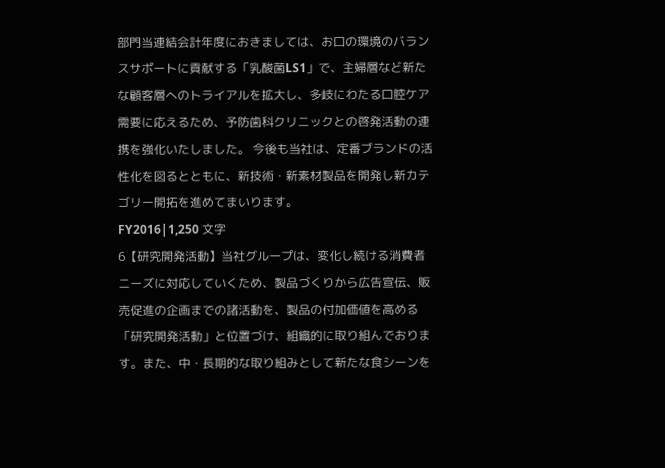部門当連結会計年度におきましては、お口の環境のバランスサポートに貢献する「乳酸菌LS1」で、主婦層など新たな顧客層へのトライアルを拡大し、多岐にわたる口腔ケア需要に応えるため、予防歯科クリニックとの啓発活動の連携を強化いたしました。 今後も当社は、定番ブランドの活性化を図るとともに、新技術・新素材製品を開発し新カテゴリー開拓を進めてまいります。
FY2016|1,250 文字
6【研究開発活動】当社グループは、変化し続ける消費者ニーズに対応していくため、製品づくりから広告宣伝、販売促進の企画までの諸活動を、製品の付加価値を高める「研究開発活動」と位置づけ、組織的に取り組んでおります。また、中・長期的な取り組みとして新たな食シーンを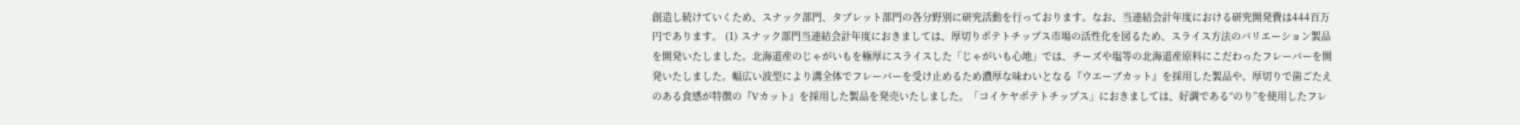創造し続けていくため、スナック部門、タブレット部門の各分野別に研究活動を行っております。なお、当連結会計年度における研究開発費は444百万円であります。 (1) スナック部門当連結会計年度におきましては、厚切りポテトチップス市場の活性化を図るため、スライス方法のバリエーション製品を開発いたしました。北海道産のじゃがいもを極厚にスライスした「じゃがいも心地」では、チーズや塩等の北海道産原料にこだわったフレーバーを開発いたしました。幅広い波型により溝全体でフレーバーを受け止めるため濃厚な味わいとなる『ウエーブカット』を採用した製品や、厚切りで歯ごたえのある食感が特徴の『Vカット』を採用した製品を発売いたしました。「コイケヤポテトチップス」におきましては、好調である“のり”を使用したフレ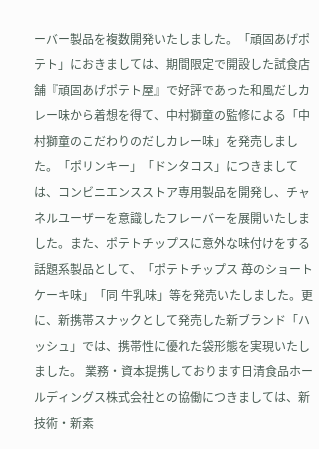ーバー製品を複数開発いたしました。「頑固あげポテト」におきましては、期間限定で開設した試食店舗『頑固あげポテト屋』で好評であった和風だしカレー味から着想を得て、中村獅童の監修による「中村獅童のこだわりのだしカレー味」を発売しました。「ポリンキー」「ドンタコス」につきましては、コンビニエンスストア専用製品を開発し、チャネルユーザーを意識したフレーバーを展開いたしました。また、ポテトチップスに意外な味付けをする話題系製品として、「ポテトチップス 苺のショートケーキ味」「同 牛乳味」等を発売いたしました。更に、新携帯スナックとして発売した新ブランド「ハッシュ」では、携帯性に優れた袋形態を実現いたしました。 業務・資本提携しております日清食品ホールディングス株式会社との協働につきましては、新技術・新素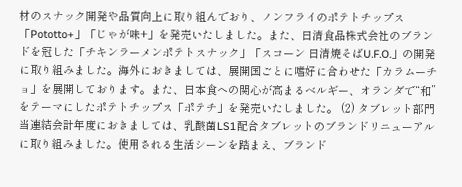材のスナック開発や品質向上に取り組んでおり、ノンフライのポテトチップス「Pototto+」「じゃが味+」を発売いたしました。また、日清食品株式会社のブランドを冠した「チキンラーメンポテトスナック」「スコーン 日清焼そばU.F.O.」の開発に取り組みました。海外におきましては、展開国ごとに嗜好に合わせた「カラムーチョ」を展開しております。また、日本食への関心が高まるベルギー、オランダで“和”をテーマにしたポテトチップス「ポテチ」を発売いたしました。 (2) タブレット部門当連結会計年度におきましては、乳酸菌LS1配合タブレットのブランドリニューアルに取り組みました。使用される生活シーンを踏まえ、ブランド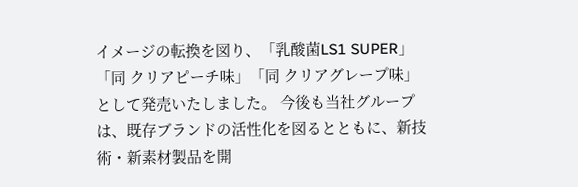イメージの転換を図り、「乳酸菌LS1 SUPER」「同 クリアピーチ味」「同 クリアグレープ味」として発売いたしました。 今後も当社グループは、既存ブランドの活性化を図るとともに、新技術・新素材製品を開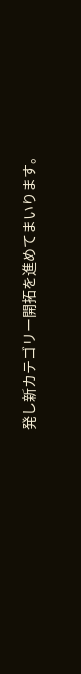発し新カテゴリー開拓を進めてまいります。